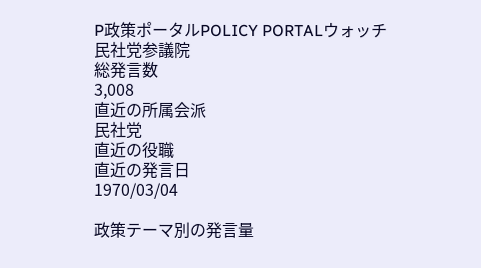P政策ポータルPOLICY PORTALウォッチ
民社党参議院
総発言数
3,008
直近の所属会派
民社党
直近の役職
直近の発言日
1970/03/04

政策テーマ別の発言量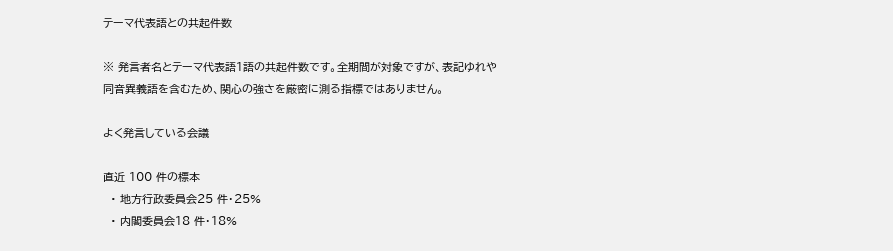テーマ代表語との共起件数

※ 発言者名とテーマ代表語1語の共起件数です。全期間が対象ですが、表記ゆれや 同音異義語を含むため、関心の強さを厳密に測る指標ではありません。

よく発言している会議

直近 100 件の標本
  • 地方行政委員会25 件・25%
  • 内閣委員会18 件・18%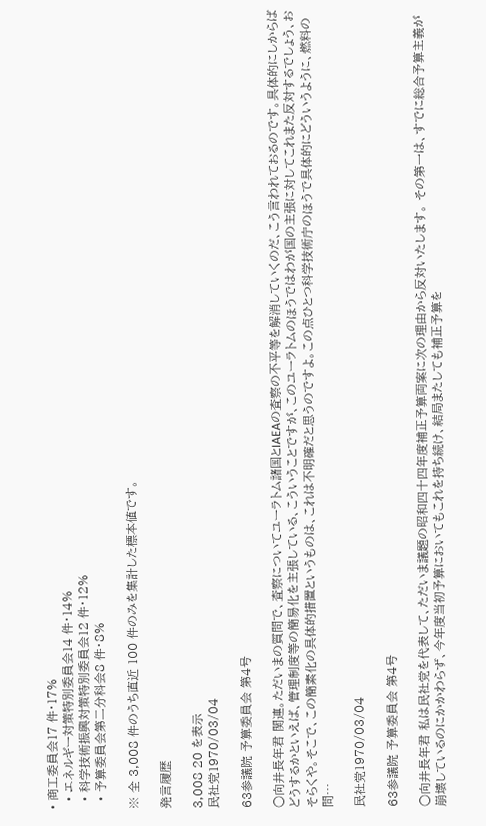• 商工委員会17 件・17%
  • エネルギー対策特別委員会14 件・14%
  • 科学技術振興対策特別委員会12 件・12%
  • 予算委員会第二分科会8 件・8%

※ 全 3,008 件のうち直近 100 件のみを集計した標本値です。

発言履歴

3,008 20 を表示
民社党1970/03/04

63参議院 予算委員会 第4号

○向井長年君 関連。ただいまの質問で、査察についてユーラトム諸国とIAEAの査察の不平等を解消していくのだ、こう言われておるのです。具体的にしからばどうするかといえば、管理制度等の簡易化を主張している、こういうことですが、このユーラトムのほうではわが国の主張に対してこれまた反対するでしょう、おそらくや。そこで、この簡素化の具体的措置というものは、これは不明確だと思うのですよ。この点ひとつ科学技術庁のほうで具体的にどういうように、燃料の問…

民社党1970/03/04

63参議院 予算委員会 第4号

○向井長年君 私は民社党を代表して、ただいま議題の昭和四十四年度補正予算両案に次の理由から反対いたします。 その第一は、すでに総合予算主義が崩壊しているのにかかわらず、今年度当初予算においてもこれを持ち続け、結局またしても補正予算を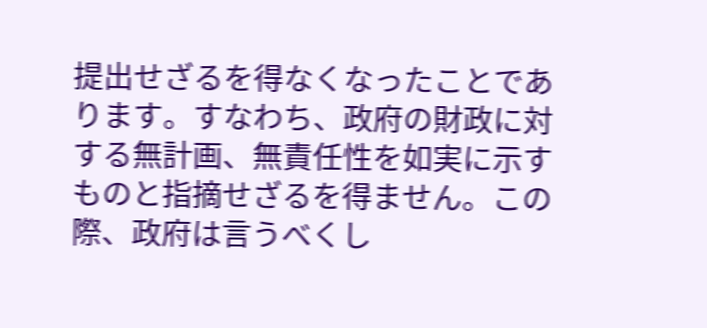提出せざるを得なくなったことであります。すなわち、政府の財政に対する無計画、無責任性を如実に示すものと指摘せざるを得ません。この際、政府は言うべくし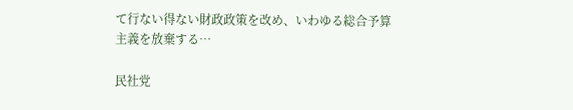て行ない得ない財政政策を改め、いわゆる総合予算主義を放棄する…

民社党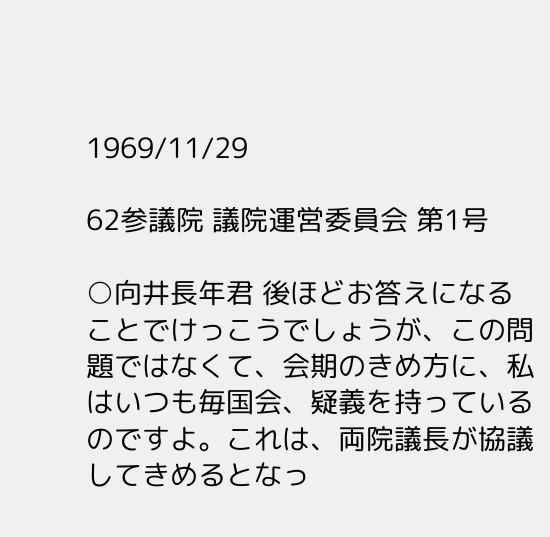1969/11/29

62参議院 議院運営委員会 第1号

○向井長年君 後ほどお答えになることでけっこうでしょうが、この問題ではなくて、会期のきめ方に、私はいつも毎国会、疑義を持っているのですよ。これは、両院議長が協議してきめるとなっ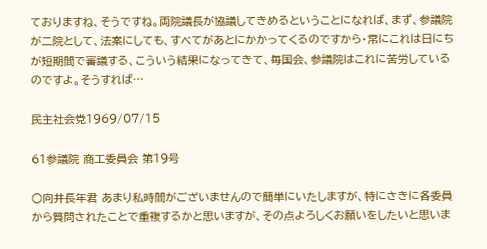ておりますね、そうですね。両院議長が協議してきめるということになれば、まず、参議院が二院として、法案にしても、すべてがあとにかかってくるのですから・常にこれは日にちが短期間で審議する、こういう結果になってきて、毎国会、参議院はこれに苦労しているのですよ。そうすれば…

民主社会党1969/07/15

61参議院 商工委員会 第19号

○向井長年君 あまり私時間がございませんので簡単にいたしますが、特にさきに各委員から質問されたことで重複するかと思いますが、その点よろしくお願いをしたいと思いま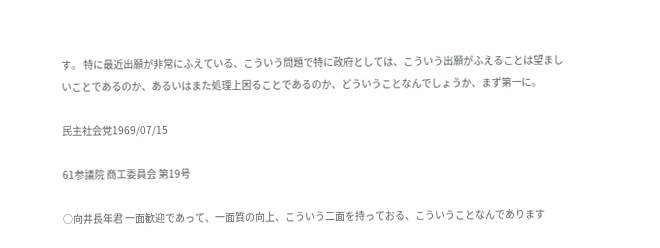す。 特に最近出願が非常にふえている、こういう問題で特に政府としては、こういう出願がふえることは望ましいことであるのか、あるいはまた処理上困ることであるのか、どういうことなんでしょうか、まず第一に。

民主社会党1969/07/15

61参議院 商工委員会 第19号

○向井長年君 一面歓迎であって、一面質の向上、こういう二面を持っておる、こういうことなんであります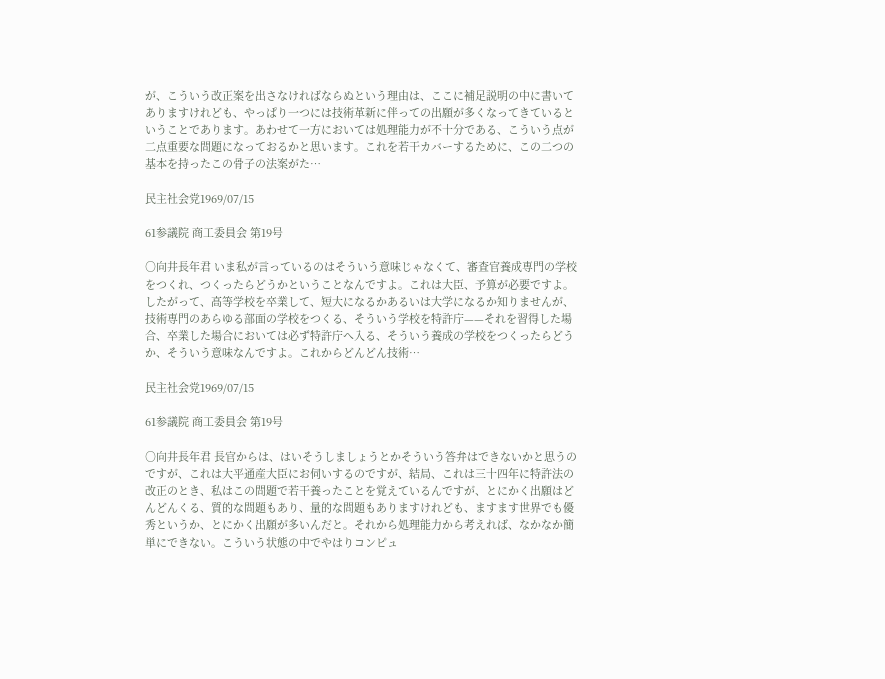が、こういう改正案を出さなければならぬという理由は、ここに補足説明の中に書いてありますけれども、やっぱり一つには技術革新に伴っての出願が多くなってきているということであります。あわせて一方においては処理能力が不十分である、こういう点が二点重要な問題になっておるかと思います。これを若干カバーするために、この二つの基本を持ったこの骨子の法案がた…

民主社会党1969/07/15

61参議院 商工委員会 第19号

○向井長年君 いま私が言っているのはそういう意味じゃなくて、審査官養成専門の学校をつくれ、つくったらどうかということなんですよ。これは大臣、予算が必要ですよ。したがって、高等学校を卒業して、短大になるかあるいは大学になるか知りませんが、技術専門のあらゆる部面の学校をつくる、そういう学校を特許庁——それを習得した場合、卒業した場合においては必ず特許庁へ入る、そういう養成の学校をつくったらどうか、そういう意味なんですよ。これからどんどん技術…

民主社会党1969/07/15

61参議院 商工委員会 第19号

○向井長年君 長官からは、はいそうしましょうとかそういう答弁はできないかと思うのですが、これは大平通産大臣にお伺いするのですが、結局、これは三十四年に特許法の改正のとき、私はこの問題で若干養ったことを覚えているんですが、とにかく出願はどんどんくる、質的な問題もあり、量的な問題もありますけれども、ますます世界でも優秀というか、とにかく出願が多いんだと。それから処理能力から考えれば、なかなか簡単にできない。こういう状態の中でやはりコンピュ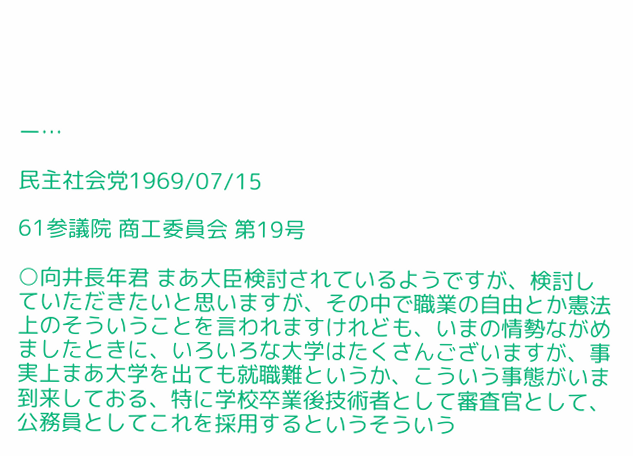ー…

民主社会党1969/07/15

61参議院 商工委員会 第19号

○向井長年君 まあ大臣検討されているようですが、検討していただきたいと思いますが、その中で職業の自由とか憲法上のそういうことを言われますけれども、いまの情勢ながめましたときに、いろいろな大学はたくさんございますが、事実上まあ大学を出ても就職難というか、こういう事態がいま到来しておる、特に学校卒業後技術者として審査官として、公務員としてこれを採用するというそういう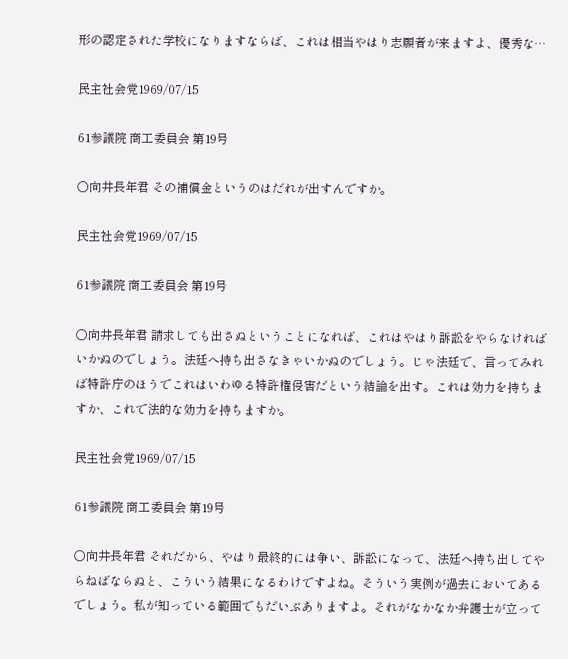形の認定された学校になりますならば、これは相当やはり志願者が来ますよ、優秀な…

民主社会党1969/07/15

61参議院 商工委員会 第19号

○向井長年君 その補償金というのはだれが出すんですか。

民主社会党1969/07/15

61参議院 商工委員会 第19号

○向井長年君 請求しても出さぬということになれば、これはやはり訴訟をやらなければいかぬのでしょう。法廷へ持ち出さなきゃいかぬのでしょう。じゃ法廷で、言ってみれば特許庁のほうでこれはいわゆる特許権侵害だという結論を出す。これは効力を持ちますか、これで法的な効力を持ちますか。

民主社会党1969/07/15

61参議院 商工委員会 第19号

○向井長年君 それだから、やはり最終的には争い、訴訟になって、法廷へ持ち出してやらねばならぬと、こういう結果になるわけですよね。そういう実例が過去においてあるでしょう。私が知っている範囲でもだいぶありますよ。それがなかなか弁護士が立って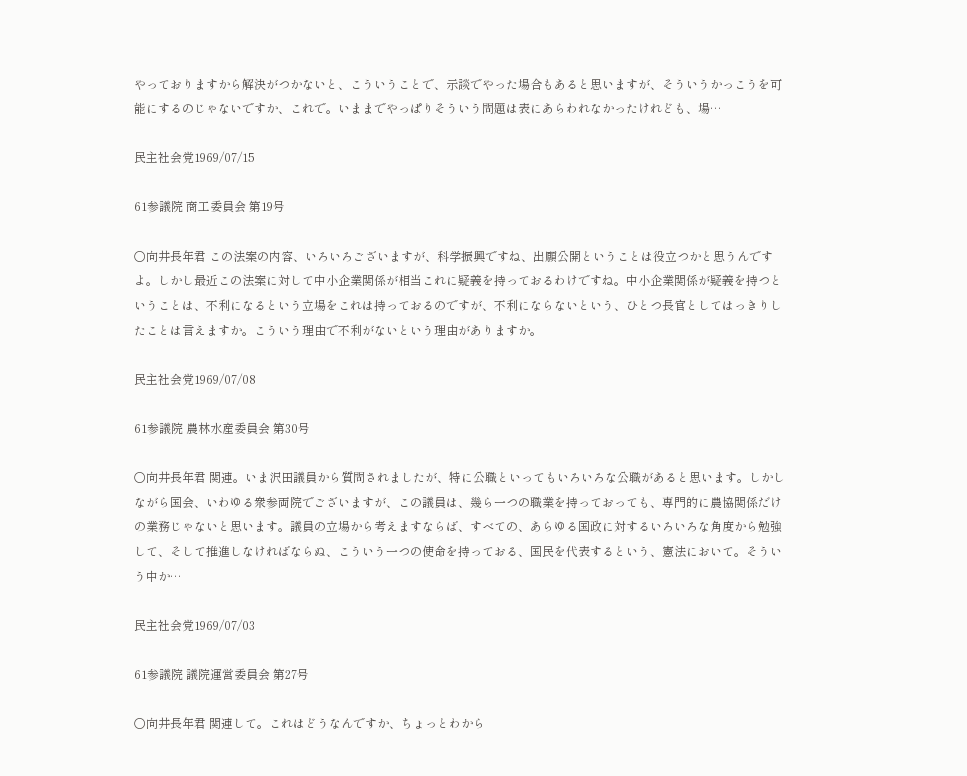やっておりますから解決がつかないと、こういうことで、示談でやった場合もあると思いますが、そういうかっこうを可能にするのじゃないですか、これで。いままでやっぱりそういう問題は表にあらわれなかったけれども、場…

民主社会党1969/07/15

61参議院 商工委員会 第19号

○向井長年君 この法案の内容、いろいろございますが、科学振興ですね、出願公開ということは役立つかと思うんですよ。しかし最近この法案に対して中小企業関係が相当これに疑義を持っておるわけですね。中小企業関係が疑義を持つということは、不利になるという立場をこれは持っておるのですが、不利にならないという、ひとつ長官としてはっきりしたことは言えますか。こういう理由で不利がないという理由がありますか。

民主社会党1969/07/08

61参議院 農林水産委員会 第30号

○向井長年君 関連。いま沢田議員から質問されましたが、特に公職といってもいろいろな公職があると思います。しかしながら国会、いわゆる衆参両院でございますが、この議員は、幾ら一つの職業を持っておっても、専門的に農協関係だけの業務じゃないと思います。議員の立場から考えますならば、すべての、あらゆる国政に対するいろいろな角度から勉強して、そして推進しなければならぬ、こういう一つの使命を持っておる、国民を代表するという、憲法において。そういう中か…

民主社会党1969/07/03

61参議院 議院運営委員会 第27号

○向井長年君 関連して。これはどうなんですか、ちょっとわから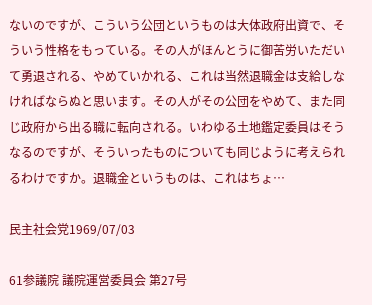ないのですが、こういう公団というものは大体政府出資で、そういう性格をもっている。その人がほんとうに御苦労いただいて勇退される、やめていかれる、これは当然退職金は支給しなければならぬと思います。その人がその公団をやめて、また同じ政府から出る職に転向される。いわゆる土地鑑定委員はそうなるのですが、そういったものについても同じように考えられるわけですか。退職金というものは、これはちょ…

民主社会党1969/07/03

61参議院 議院運営委員会 第27号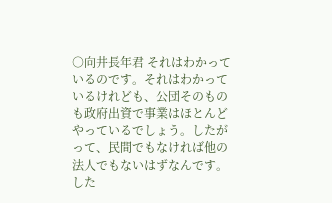○向井長年君 それはわかっているのです。それはわかっているけれども、公団そのものも政府出資で事業はほとんどやっているでしょう。したがって、民間でもなければ他の法人でもないはずなんです。した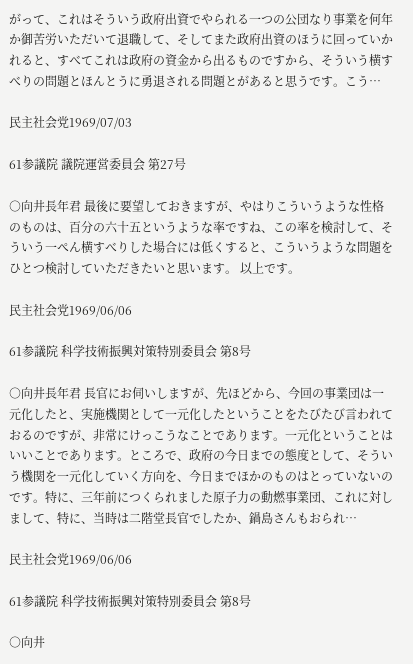がって、これはそういう政府出資でやられる一つの公団なり事業を何年か御苦労いただいて退職して、そしてまた政府出資のほうに回っていかれると、すべてこれは政府の資金から出るものですから、そういう横すべりの問題とほんとうに勇退される問題とがあると思うです。こう…

民主社会党1969/07/03

61参議院 議院運営委員会 第27号

○向井長年君 最後に要望しておきますが、やはりこういうような性格のものは、百分の六十五というような率ですね、この率を検討して、そういう一ぺん横すべりした場合には低くすると、こういうような問題をひとつ検討していただきたいと思います。 以上です。

民主社会党1969/06/06

61参議院 科学技術振興対策特別委員会 第8号

○向井長年君 長官にお伺いしますが、先ほどから、今回の事業団は一元化したと、実施機関として一元化したということをたびたび言われておるのですが、非常にけっこうなことであります。一元化ということはいいことであります。ところで、政府の今日までの態度として、そういう機関を一元化していく方向を、今日までほかのものはとっていないのです。特に、三年前につくられました原子力の動燃事業団、これに対しまして、特に、当時は二階堂長官でしたか、鍋島さんもおられ…

民主社会党1969/06/06

61参議院 科学技術振興対策特別委員会 第8号

○向井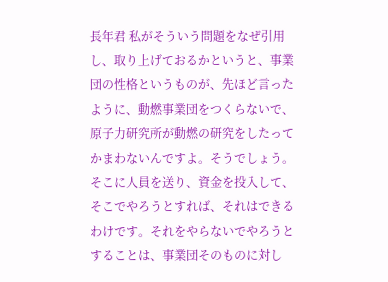長年君 私がそういう問題をなぜ引用し、取り上げておるかというと、事業団の性格というものが、先ほど言ったように、動燃事業団をつくらないで、原子力研究所が動燃の研究をしたってかまわないんですよ。そうでしょう。そこに人員を送り、資金を投入して、そこでやろうとすれば、それはできるわけです。それをやらないでやろうとすることは、事業団そのものに対し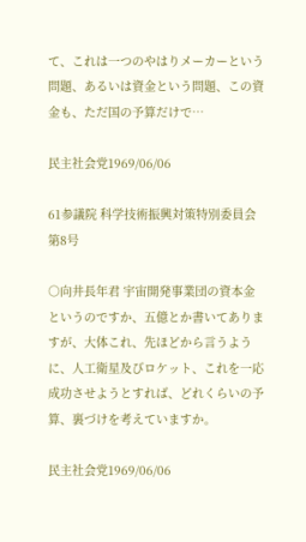て、これは一つのやはりメーカーという問題、あるいは資金という問題、この資金も、ただ国の予算だけで…

民主社会党1969/06/06

61参議院 科学技術振興対策特別委員会 第8号

○向井長年君 宇宙開発事業団の資本金というのですか、五億とか書いてありますが、大体これ、先ほどから言うように、人工衛星及びロケット、これを一応成功させようとすれば、どれくらいの予算、裏づけを考えていますか。

民主社会党1969/06/06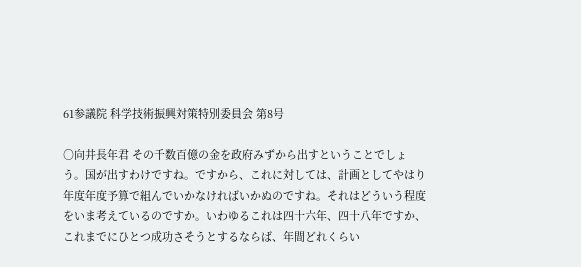61参議院 科学技術振興対策特別委員会 第8号

○向井長年君 その千数百億の金を政府みずから出すということでしょう。国が出すわけですね。ですから、これに対しては、計画としてやはり年度年度予算で組んでいかなければいかぬのですね。それはどういう程度をいま考えているのですか。いわゆるこれは四十六年、四十八年ですか、これまでにひとつ成功さそうとするならば、年間どれくらい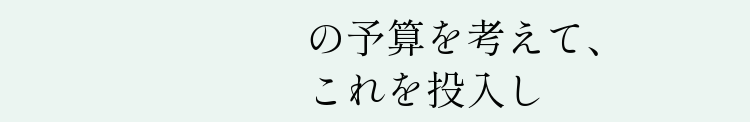の予算を考えて、これを投入し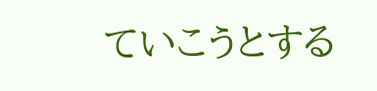ていこうとする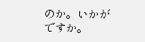のか。いかがですか。